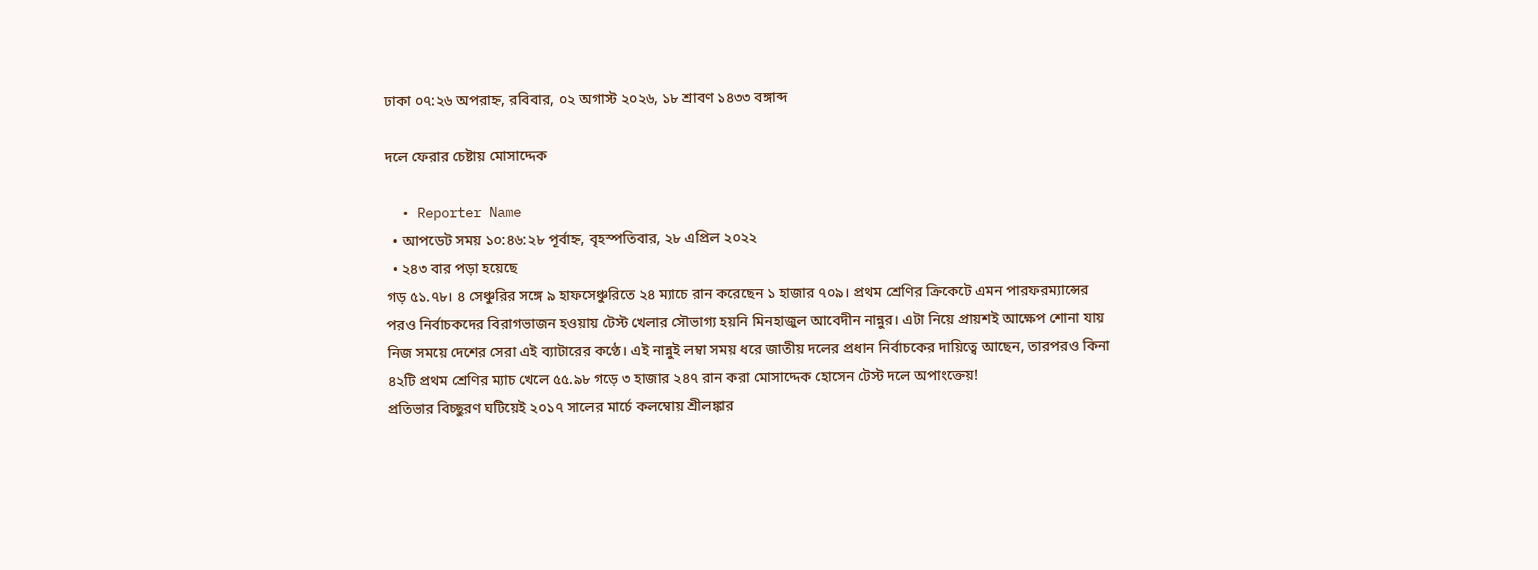ঢাকা ০৭:২৬ অপরাহ্ন, রবিবার, ০২ অগাস্ট ২০২৬, ১৮ শ্রাবণ ১৪৩৩ বঙ্গাব্দ

দলে ফেরার চেষ্টায় মোসাদ্দেক

  • Reporter Name
  • আপডেট সময় ১০:৪৬:২৮ পূর্বাহ্ন, বৃহস্পতিবার, ২৮ এপ্রিল ২০২২
  • ২৪৩ বার পড়া হয়েছে
গড় ৫১.৭৮। ৪ সেঞ্চুরির সঙ্গে ৯ হাফসেঞ্চুরিতে ২৪ ম্যাচে রান করেছেন ১ হাজার ৭০৯। প্রথম শ্রেণির ক্রিকেটে এমন পারফরম্যান্সের পরও নির্বাচকদের বিরাগভাজন হওয়ায় টেস্ট খেলার সৌভাগ্য হয়নি মিনহাজুল আবেদীন নান্নুর। এটা নিয়ে প্রায়শই আক্ষেপ শোনা যায় নিজ সময়ে দেশের সেরা এই ব্যাটারের কণ্ঠে। এই নান্নুই লম্বা সময় ধরে জাতীয় দলের প্রধান নির্বাচকের দায়িত্বে আছেন, তারপরও কিনা ৪২টি প্রথম শ্রেণির ম্যাচ খেলে ৫৫.৯৮ গড়ে ৩ হাজার ২৪৭ রান করা মোসাদ্দেক হোসেন টেস্ট দলে অপাংক্তেয়!
প্রতিভার বিচ্ছুরণ ঘটিয়েই ২০১৭ সালের মার্চে কলম্বোয় শ্রীলঙ্কার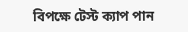বিপক্ষে টেস্ট ক্যাপ পান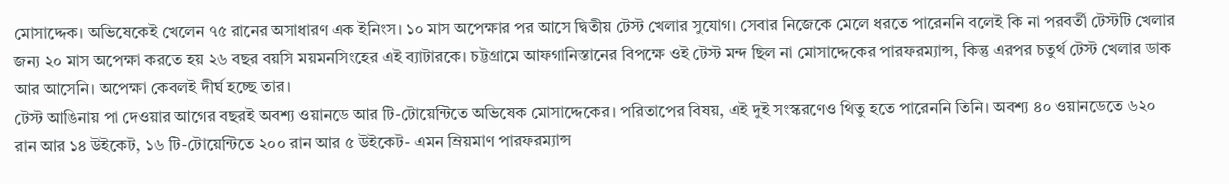মোসাদ্দেক। অভিষেকেই খেলেন ৭৫ রানের অসাধারণ এক ইনিংস। ১০ মাস অপেক্ষার পর আসে দ্বিতীয় টেস্ট খেলার সুযোগ। সেবার নিজেকে মেলে ধরতে পারেননি বলেই কি না পরবর্তী টেস্টটি খেলার জন্য ২০ মাস অপেক্ষা করতে হয় ২৬ বছর বয়সি ময়মনসিংহের এই ব্যাটারকে। চট্টগ্রামে আফগানিস্তানের বিপক্ষে ওই টেস্ট মন্দ ছিল না মোসাদ্দেকের পারফরম্যান্স, কিন্তু এরপর চতুর্থ টেস্ট খেলার ডাক আর আসেনি। অপেক্ষা কেবলই দীর্ঘ হচ্ছে তার।
টেস্ট আঙিনায় পা দেওয়ার আগের বছরই অবশ্য ওয়ানডে আর টি-টোয়েন্টিতে অভিষেক মোসাদ্দেকের। পরিতাপের বিষয়, এই দুই সংস্করণেও থিতু হতে পারেননি তিনি। অবশ্য ৪০ ওয়ানডেতে ৬২০ রান আর ১৪ উইকেট, ১৬ টি-টোয়েন্টিতে ২০০ রান আর ৫ উইকেট- এমন ম্রিয়মাণ পারফরম্যান্স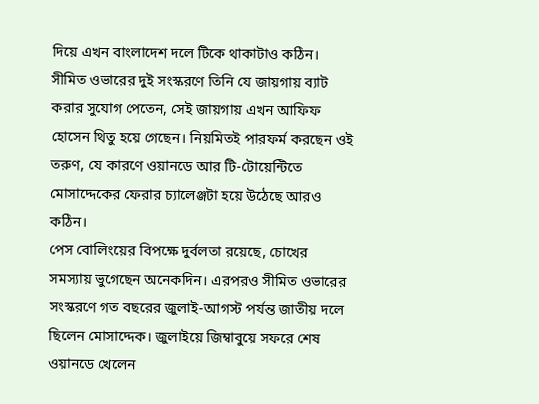দিয়ে এখন বাংলাদেশ দলে টিকে থাকাটাও কঠিন। সীমিত ওভারের দুই সংস্করণে তিনি যে জায়গায় ব্যাট করার সুযোগ পেতেন, সেই জায়গায় এখন আফিফ হোসেন থিতু হয়ে গেছেন। নিয়মিতই পারফর্ম করছেন ওই তরুণ, যে কারণে ওয়ানডে আর টি-টোয়েন্টিতে মোসাদ্দেকের ফেরার চ্যালেঞ্জটা হয়ে উঠেছে আরও কঠিন।
পেস বোলিংয়ের বিপক্ষে দুর্বলতা রয়েছে, চোখের সমস্যায় ভুগেছেন অনেকদিন। এরপরও সীমিত ওভারের সংস্করণে গত বছরের জুলাই-আগস্ট পর্যন্ত জাতীয় দলে ছিলেন মোসাদ্দেক। জুলাইয়ে জিম্বাবুয়ে সফরে শেষ ওয়ানডে খেলেন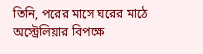তিনি, পরের মাসে ঘরের মাঠে অস্ট্রেলিয়ার বিপক্ষে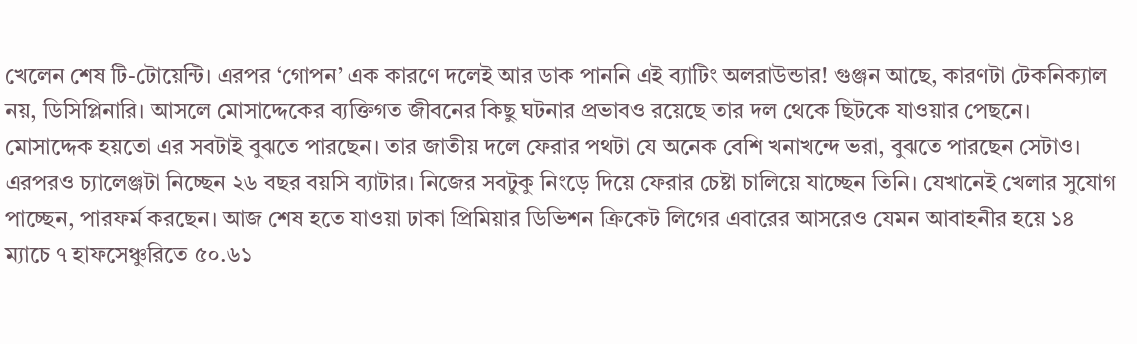খেলেন শেষ টি-টোয়েন্টি। এরপর ‘গোপন’ এক কারণে দলেই আর ডাক পাননি এই ব্যাটিং অলরাউন্ডার! গুঞ্জন আছে, কারণটা টেকনিক্যাল নয়, ডিসিপ্লিনারি। আসলে মোসাদ্দেকের ব্যক্তিগত জীবনের কিছু ঘটনার প্রভাবও রয়েছে তার দল থেকে ছিটকে যাওয়ার পেছনে।
মোসাদ্দেক হয়তো এর সবটাই বুঝতে পারছেন। তার জাতীয় দলে ফেরার পথটা যে অনেক বেশি খনাখন্দে ভরা, বুঝতে পারছেন সেটাও। এরপরও চ্যালেঞ্জটা নিচ্ছেন ২৬ বছর বয়সি ব্যাটার। নিজের সবটুকু নিংড়ে দিয়ে ফেরার চেষ্টা চালিয়ে যাচ্ছেন তিনি। যেখানেই খেলার সুযোগ পাচ্ছেন, পারফর্ম করছেন। আজ শেষ হতে যাওয়া ঢাকা প্রিমিয়ার ডিভিশন ক্রিকেট লিগের এবারের আসরেও যেমন আবাহনীর হয়ে ১৪ ম্যাচে ৭ হাফসেঞ্চুরিতে ৫০.৬১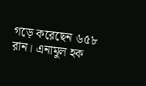গড়ে করেছেন ৬৫৮ রান। এনামুল হক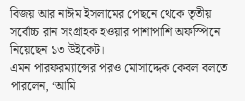বিজয় আর নাঈম ইসলামের পেছনে থেকে তৃতীয় সর্বোচ্চ রান সংগ্রাহক হওয়ার পাশাপাশি অফস্পিনে নিয়েছেন ১৩ উইকেট।
এমন পারফরম্যান্সের পরও মোসাদ্দেক কেবল বলতে পারলেন, ‘আমি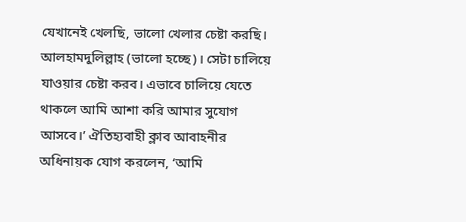যেখানেই খেলছি, ভালো খেলার চেষ্টা করছি। আলহামদুলিল্লাহ (ভালো হচ্ছে)। সেটা চালিয়ে যাওয়ার চেষ্টা করব। এভাবে চালিয়ে যেতে থাকলে আমি আশা করি আমার সুযোগ আসবে।’ ঐতিহ্যবাহী ক্লাব আবাহনীর অধিনায়ক যোগ করলেন, ‘আমি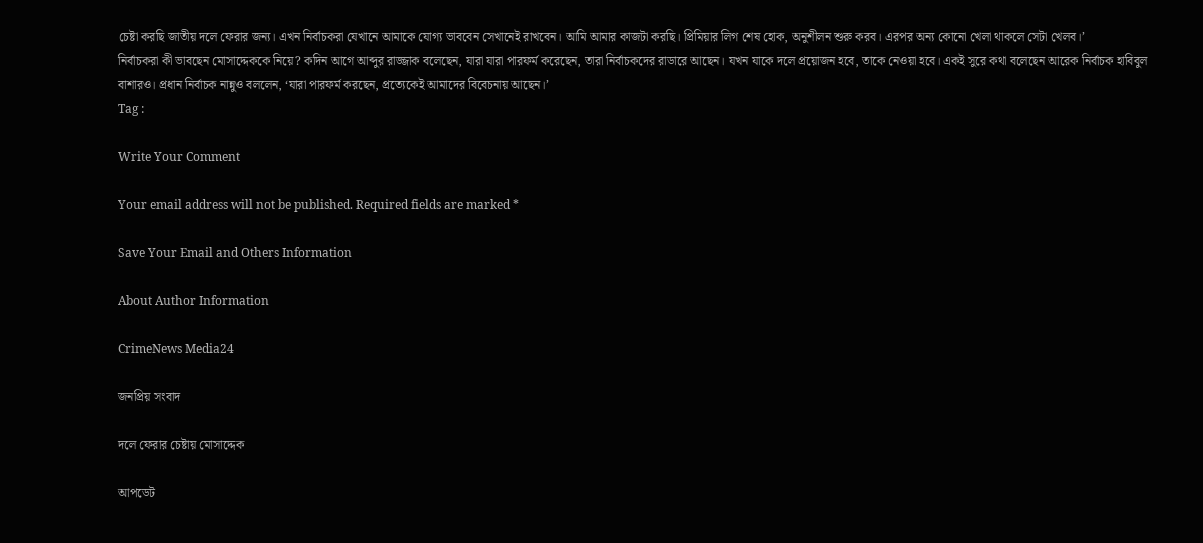চেষ্টা করছি জাতীয় দলে ফেরার জন্য। এখন নির্বাচকরা যেখানে আমাকে যোগ্য ভাববেন সেখানেই রাখবেন। আমি আমার কাজটা করছি। প্রিমিয়ার লিগ শেষ হোক, অনুশীলন শুরু করব। এরপর অন্য কোনো খেলা থাকলে সেটা খেলব।’
নির্বাচকরা কী ভাবছেন মোসাদ্দেককে নিয়ে? কদিন আগে আব্দুর রাজ্জাক বলেছেন, যারা যারা পারফর্ম করেছেন, তারা নির্বাচকদের রাডারে আছেন। যখন যাকে দলে প্রয়োজন হবে, তাকে নেওয়া হবে। একই সুরে কথা বলেছেন আরেক নির্বাচক হাবিবুল বাশারও। প্রধান নির্বাচক নান্নুও বললেন, ‘যারা পারফর্ম করছেন, প্রত্যেকেই আমাদের বিবেচনায় আছেন।’
Tag :

Write Your Comment

Your email address will not be published. Required fields are marked *

Save Your Email and Others Information

About Author Information

CrimeNews Media24

জনপ্রিয় সংবাদ

দলে ফেরার চেষ্টায় মোসাদ্দেক

আপডেট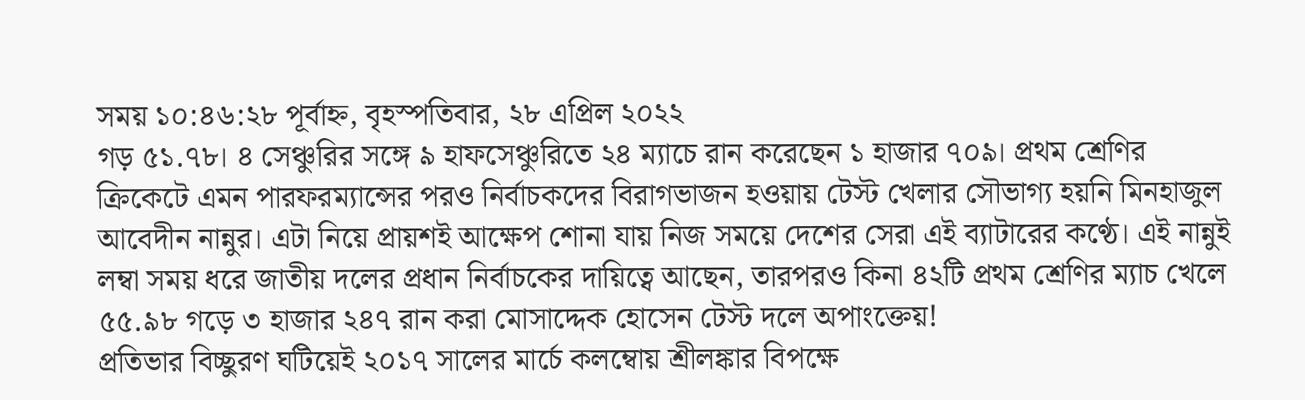সময় ১০:৪৬:২৮ পূর্বাহ্ন, বৃহস্পতিবার, ২৮ এপ্রিল ২০২২
গড় ৫১.৭৮। ৪ সেঞ্চুরির সঙ্গে ৯ হাফসেঞ্চুরিতে ২৪ ম্যাচে রান করেছেন ১ হাজার ৭০৯। প্রথম শ্রেণির ক্রিকেটে এমন পারফরম্যান্সের পরও নির্বাচকদের বিরাগভাজন হওয়ায় টেস্ট খেলার সৌভাগ্য হয়নি মিনহাজুল আবেদীন নান্নুর। এটা নিয়ে প্রায়শই আক্ষেপ শোনা যায় নিজ সময়ে দেশের সেরা এই ব্যাটারের কণ্ঠে। এই নান্নুই লম্বা সময় ধরে জাতীয় দলের প্রধান নির্বাচকের দায়িত্বে আছেন, তারপরও কিনা ৪২টি প্রথম শ্রেণির ম্যাচ খেলে ৫৫.৯৮ গড়ে ৩ হাজার ২৪৭ রান করা মোসাদ্দেক হোসেন টেস্ট দলে অপাংক্তেয়!
প্রতিভার বিচ্ছুরণ ঘটিয়েই ২০১৭ সালের মার্চে কলম্বোয় শ্রীলঙ্কার বিপক্ষে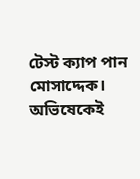টেস্ট ক্যাপ পান মোসাদ্দেক। অভিষেকেই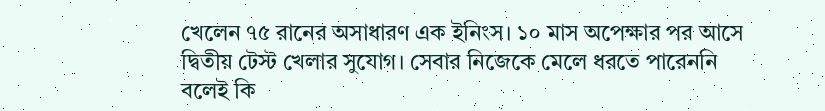খেলেন ৭৫ রানের অসাধারণ এক ইনিংস। ১০ মাস অপেক্ষার পর আসে দ্বিতীয় টেস্ট খেলার সুযোগ। সেবার নিজেকে মেলে ধরতে পারেননি বলেই কি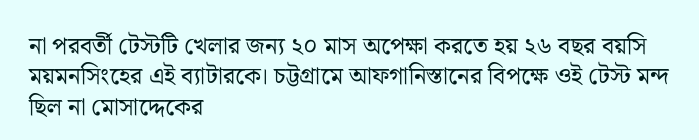না পরবর্তী টেস্টটি খেলার জন্য ২০ মাস অপেক্ষা করতে হয় ২৬ বছর বয়সি ময়মনসিংহের এই ব্যাটারকে। চট্টগ্রামে আফগানিস্তানের বিপক্ষে ওই টেস্ট মন্দ ছিল না মোসাদ্দেকের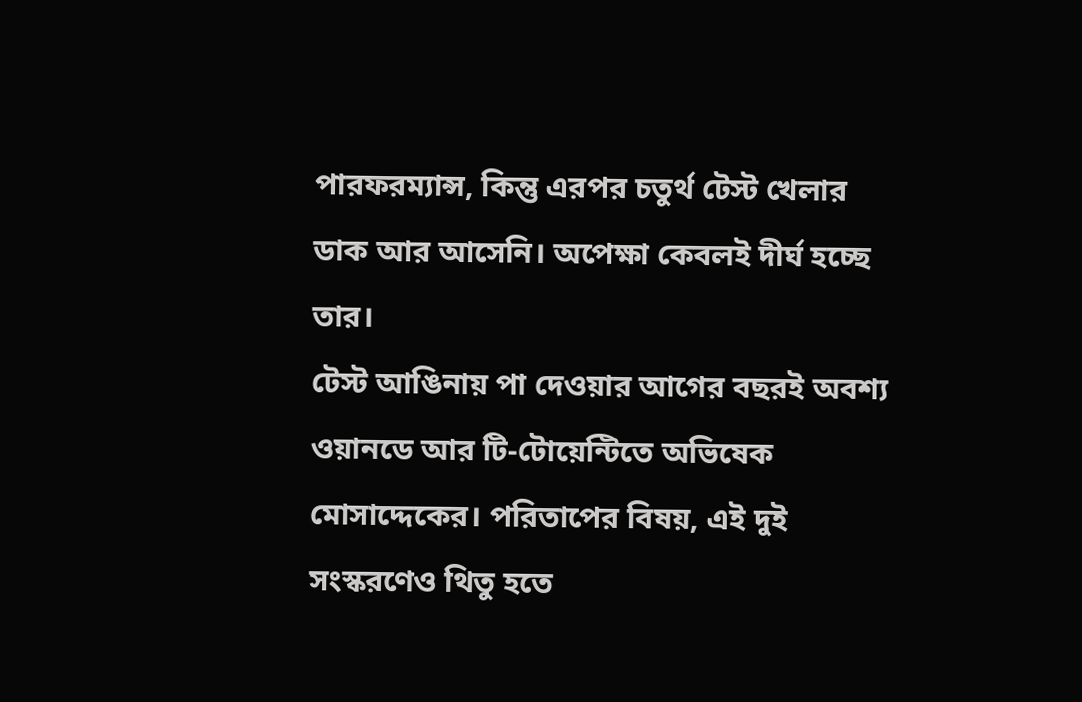পারফরম্যান্স, কিন্তু এরপর চতুর্থ টেস্ট খেলার ডাক আর আসেনি। অপেক্ষা কেবলই দীর্ঘ হচ্ছে তার।
টেস্ট আঙিনায় পা দেওয়ার আগের বছরই অবশ্য ওয়ানডে আর টি-টোয়েন্টিতে অভিষেক মোসাদ্দেকের। পরিতাপের বিষয়, এই দুই সংস্করণেও থিতু হতে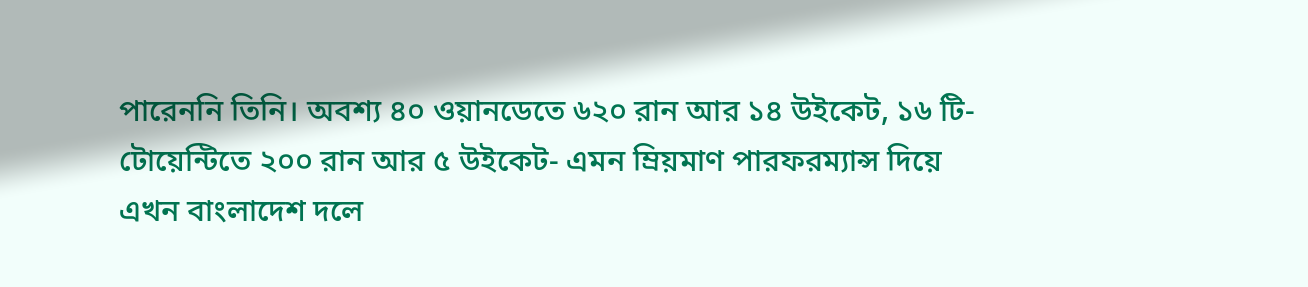পারেননি তিনি। অবশ্য ৪০ ওয়ানডেতে ৬২০ রান আর ১৪ উইকেট, ১৬ টি-টোয়েন্টিতে ২০০ রান আর ৫ উইকেট- এমন ম্রিয়মাণ পারফরম্যান্স দিয়ে এখন বাংলাদেশ দলে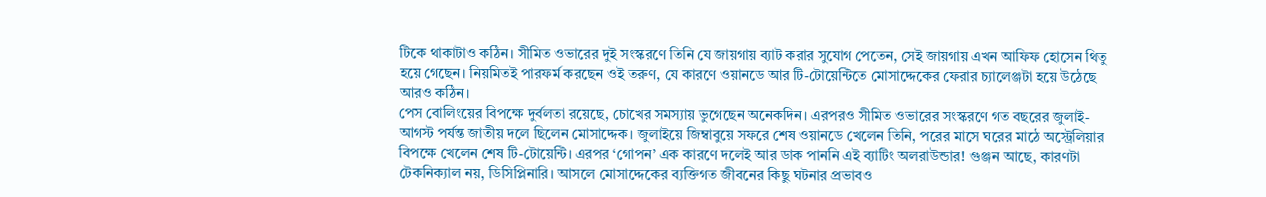টিকে থাকাটাও কঠিন। সীমিত ওভারের দুই সংস্করণে তিনি যে জায়গায় ব্যাট করার সুযোগ পেতেন, সেই জায়গায় এখন আফিফ হোসেন থিতু হয়ে গেছেন। নিয়মিতই পারফর্ম করছেন ওই তরুণ, যে কারণে ওয়ানডে আর টি-টোয়েন্টিতে মোসাদ্দেকের ফেরার চ্যালেঞ্জটা হয়ে উঠেছে আরও কঠিন।
পেস বোলিংয়ের বিপক্ষে দুর্বলতা রয়েছে, চোখের সমস্যায় ভুগেছেন অনেকদিন। এরপরও সীমিত ওভারের সংস্করণে গত বছরের জুলাই-আগস্ট পর্যন্ত জাতীয় দলে ছিলেন মোসাদ্দেক। জুলাইয়ে জিম্বাবুয়ে সফরে শেষ ওয়ানডে খেলেন তিনি, পরের মাসে ঘরের মাঠে অস্ট্রেলিয়ার বিপক্ষে খেলেন শেষ টি-টোয়েন্টি। এরপর ‘গোপন’ এক কারণে দলেই আর ডাক পাননি এই ব্যাটিং অলরাউন্ডার! গুঞ্জন আছে, কারণটা টেকনিক্যাল নয়, ডিসিপ্লিনারি। আসলে মোসাদ্দেকের ব্যক্তিগত জীবনের কিছু ঘটনার প্রভাবও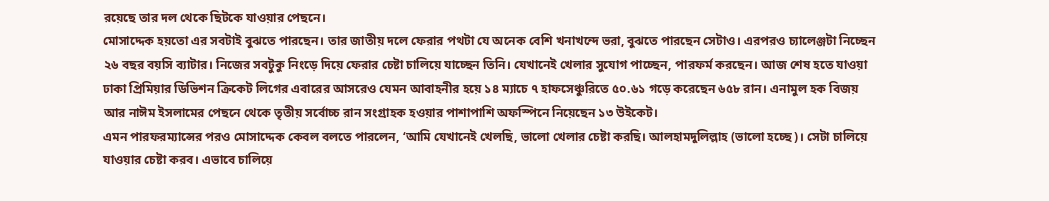রয়েছে তার দল থেকে ছিটকে যাওয়ার পেছনে।
মোসাদ্দেক হয়তো এর সবটাই বুঝতে পারছেন। তার জাতীয় দলে ফেরার পথটা যে অনেক বেশি খনাখন্দে ভরা, বুঝতে পারছেন সেটাও। এরপরও চ্যালেঞ্জটা নিচ্ছেন ২৬ বছর বয়সি ব্যাটার। নিজের সবটুকু নিংড়ে দিয়ে ফেরার চেষ্টা চালিয়ে যাচ্ছেন তিনি। যেখানেই খেলার সুযোগ পাচ্ছেন, পারফর্ম করছেন। আজ শেষ হতে যাওয়া ঢাকা প্রিমিয়ার ডিভিশন ক্রিকেট লিগের এবারের আসরেও যেমন আবাহনীর হয়ে ১৪ ম্যাচে ৭ হাফসেঞ্চুরিতে ৫০.৬১ গড়ে করেছেন ৬৫৮ রান। এনামুল হক বিজয় আর নাঈম ইসলামের পেছনে থেকে তৃতীয় সর্বোচ্চ রান সংগ্রাহক হওয়ার পাশাপাশি অফস্পিনে নিয়েছেন ১৩ উইকেট।
এমন পারফরম্যান্সের পরও মোসাদ্দেক কেবল বলতে পারলেন, ‘আমি যেখানেই খেলছি, ভালো খেলার চেষ্টা করছি। আলহামদুলিল্লাহ (ভালো হচ্ছে)। সেটা চালিয়ে যাওয়ার চেষ্টা করব। এভাবে চালিয়ে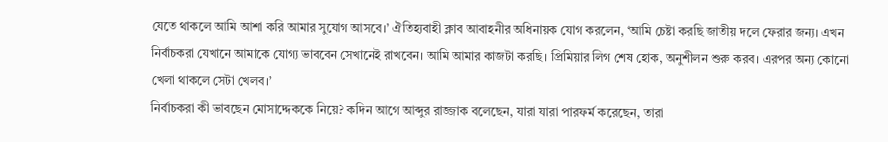যেতে থাকলে আমি আশা করি আমার সুযোগ আসবে।’ ঐতিহ্যবাহী ক্লাব আবাহনীর অধিনায়ক যোগ করলেন, ‘আমি চেষ্টা করছি জাতীয় দলে ফেরার জন্য। এখন নির্বাচকরা যেখানে আমাকে যোগ্য ভাববেন সেখানেই রাখবেন। আমি আমার কাজটা করছি। প্রিমিয়ার লিগ শেষ হোক, অনুশীলন শুরু করব। এরপর অন্য কোনো খেলা থাকলে সেটা খেলব।’
নির্বাচকরা কী ভাবছেন মোসাদ্দেককে নিয়ে? কদিন আগে আব্দুর রাজ্জাক বলেছেন, যারা যারা পারফর্ম করেছেন, তারা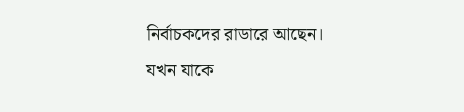নির্বাচকদের রাডারে আছেন। যখন যাকে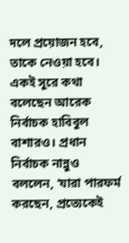দলে প্রয়োজন হবে, তাকে নেওয়া হবে। একই সুরে কথা বলেছেন আরেক নির্বাচক হাবিবুল বাশারও। প্রধান নির্বাচক নান্নুও বললেন, ‘যারা পারফর্ম করছেন, প্রত্যেকেই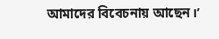আমাদের বিবেচনায় আছেন।’